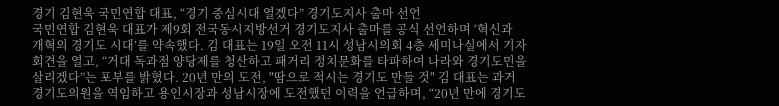경기 김현욱 국민연합 대표, “경기 중심시대 열겠다” 경기도지사 출마 선언
국민연합 김현욱 대표가 제9회 전국동시지방선거 경기도지사 출마를 공식 선언하며 ‘혁신과 개혁의 경기도 시대’를 약속했다. 김 대표는 19일 오전 11시 성남시의회 4층 세미나실에서 기자회견을 열고, “거대 독과점 양당제를 청산하고 패거리 정치문화를 타파하여 나라와 경기도민을 살리겠다”는 포부를 밝혔다. 20년 만의 도전, "땀으로 적시는 경기도 만들 것" 김 대표는 과거 경기도의원을 역임하고 용인시장과 성남시장에 도전했던 이력을 언급하며, “20년 만에 경기도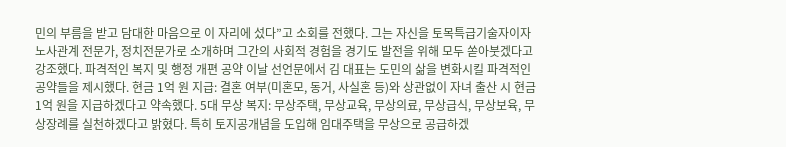민의 부름을 받고 담대한 마음으로 이 자리에 섰다”고 소회를 전했다. 그는 자신을 토목특급기술자이자 노사관계 전문가, 정치전문가로 소개하며 그간의 사회적 경험을 경기도 발전을 위해 모두 쏟아붓겠다고 강조했다. 파격적인 복지 및 행정 개편 공약 이날 선언문에서 김 대표는 도민의 삶을 변화시킬 파격적인 공약들을 제시했다. 현금 1억 원 지급: 결혼 여부(미혼모, 동거, 사실혼 등)와 상관없이 자녀 출산 시 현금 1억 원을 지급하겠다고 약속했다. 5대 무상 복지: 무상주택, 무상교육, 무상의료, 무상급식, 무상보육, 무상장례를 실천하겠다고 밝혔다. 특히 토지공개념을 도입해 임대주택을 무상으로 공급하겠